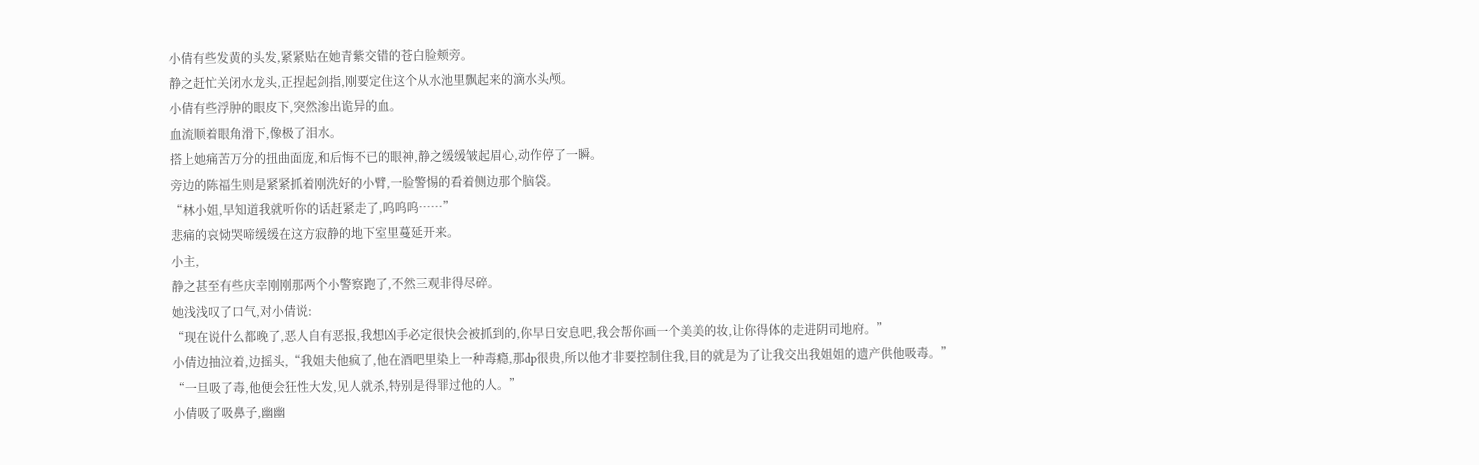小倩有些发黄的头发,紧紧贴在她青紫交错的苍白脸颊旁。
静之赶忙关闭水龙头,正捏起剑指,刚要定住这个从水池里飘起来的滴水头颅。
小倩有些浮肿的眼皮下,突然渗出诡异的血。
血流顺着眼角滑下,像极了泪水。
搭上她痛苦万分的扭曲面庞,和后悔不已的眼神,静之缓缓皱起眉心,动作停了一瞬。
旁边的陈福生则是紧紧抓着刚洗好的小臂,一脸警惕的看着侧边那个脑袋。
“林小姐,早知道我就听你的话赶紧走了,呜呜呜……”
悲痛的哀恸哭啼缓缓在这方寂静的地下室里蔓延开来。
小主,
静之甚至有些庆幸刚刚那两个小警察跑了,不然三观非得尽碎。
她浅浅叹了口气,对小倩说:
“现在说什么都晚了,恶人自有恶报,我想凶手必定很快会被抓到的,你早日安息吧,我会帮你画一个美美的妆,让你得体的走进阴司地府。”
小倩边抽泣着,边摇头,“我姐夫他疯了,他在酒吧里染上一种毒瘾,那dp很贵,所以他才非要控制住我,目的就是为了让我交出我姐姐的遗产供他吸毒。”
“一旦吸了毒,他便会狂性大发,见人就杀,特别是得罪过他的人。”
小倩吸了吸鼻子,幽幽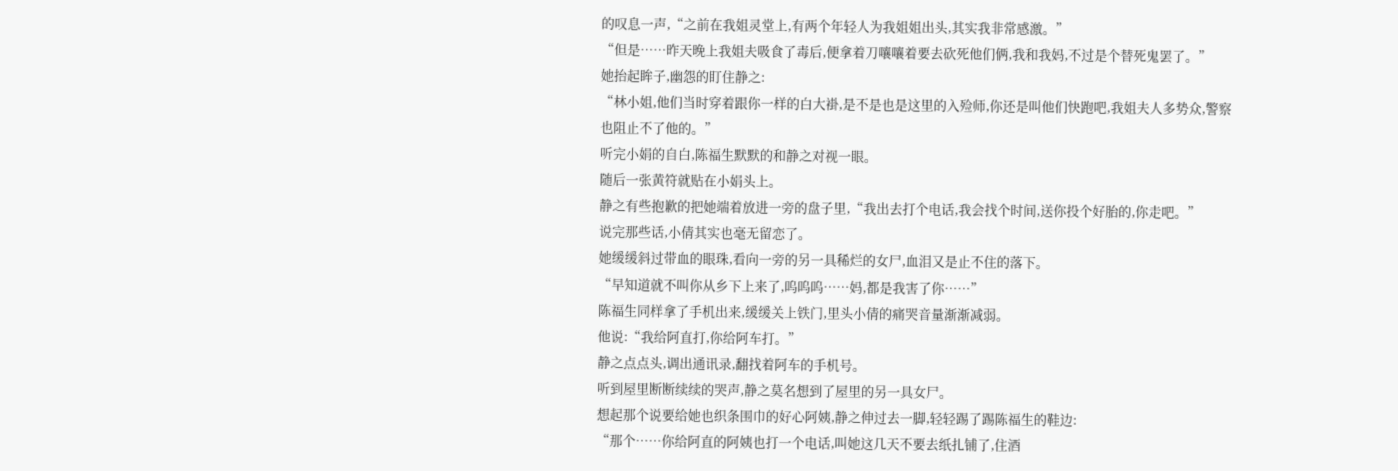的叹息一声,“之前在我姐灵堂上,有两个年轻人为我姐姐出头,其实我非常感激。”
“但是……昨天晚上我姐夫吸食了毒后,便拿着刀嚷嚷着要去砍死他们俩,我和我妈,不过是个替死鬼罢了。”
她抬起眸子,幽怨的盯住静之:
“林小姐,他们当时穿着跟你一样的白大褂,是不是也是这里的入殓师,你还是叫他们快跑吧,我姐夫人多势众,警察也阻止不了他的。”
听完小娟的自白,陈福生默默的和静之对视一眼。
随后一张黄符就贴在小娟头上。
静之有些抱歉的把她端着放进一旁的盘子里,“我出去打个电话,我会找个时间,送你投个好胎的,你走吧。”
说完那些话,小倩其实也毫无留恋了。
她缓缓斜过带血的眼珠,看向一旁的另一具稀烂的女尸,血泪又是止不住的落下。
“早知道就不叫你从乡下上来了,呜呜呜……妈,都是我害了你……”
陈福生同样拿了手机出来,缓缓关上铁门,里头小倩的痛哭音量渐渐减弱。
他说:“我给阿直打,你给阿车打。”
静之点点头,调出通讯录,翻找着阿车的手机号。
听到屋里断断续续的哭声,静之莫名想到了屋里的另一具女尸。
想起那个说要给她也织条围巾的好心阿姨,静之伸过去一脚,轻轻踢了踢陈福生的鞋边:
“那个……你给阿直的阿姨也打一个电话,叫她这几天不要去纸扎铺了,住酒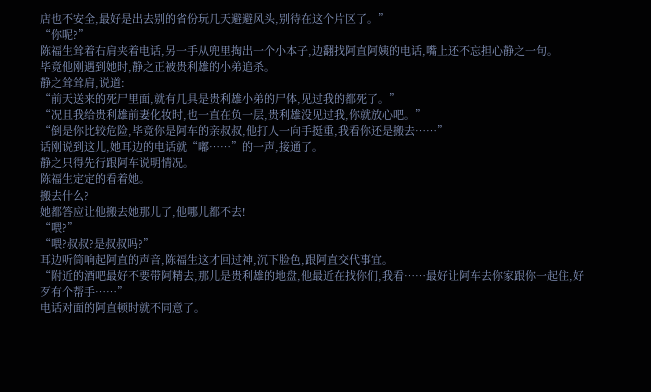店也不安全,最好是出去别的省份玩几天避避风头,别待在这个片区了。”
“你呢?”
陈福生耸着右肩夹着电话,另一手从兜里掏出一个小本子,边翻找阿直阿姨的电话,嘴上还不忘担心静之一句。
毕竟他刚遇到她时,静之正被贵利雄的小弟追杀。
静之耸耸肩,说道:
“前天送来的死尸里面,就有几具是贵利雄小弟的尸体,见过我的都死了。”
“况且我给贵利雄前妻化妆时,也一直在负一层,贵利雄没见过我,你就放心吧。”
“倒是你比较危险,毕竟你是阿车的亲叔叔,他打人一向手挺重,我看你还是搬去……”
话刚说到这儿,她耳边的电话就“嘟……”的一声,接通了。
静之只得先行跟阿车说明情况。
陈福生定定的看着她。
搬去什么?
她都答应让他搬去她那儿了,他哪儿都不去!
“喂?”
“喂?叔叔?是叔叔吗?”
耳边听筒响起阿直的声音,陈福生这才回过神,沉下脸色,跟阿直交代事宜。
“附近的酒吧最好不要带阿精去,那儿是贵利雄的地盘,他最近在找你们,我看……最好让阿车去你家跟你一起住,好歹有个帮手……”
电话对面的阿直顿时就不同意了。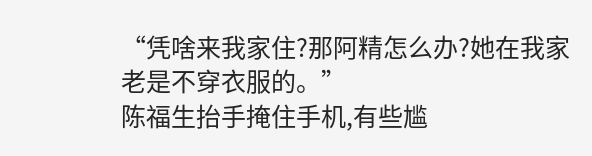“凭啥来我家住?那阿精怎么办?她在我家老是不穿衣服的。”
陈福生抬手掩住手机,有些尴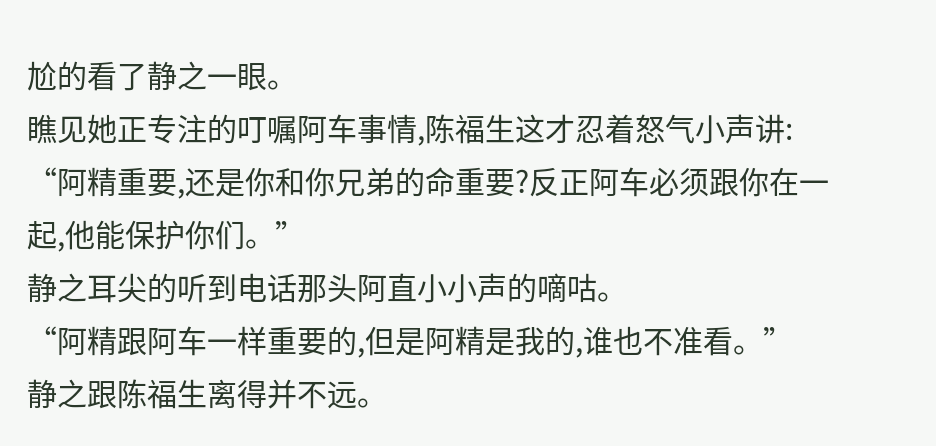尬的看了静之一眼。
瞧见她正专注的叮嘱阿车事情,陈福生这才忍着怒气小声讲:
“阿精重要,还是你和你兄弟的命重要?反正阿车必须跟你在一起,他能保护你们。”
静之耳尖的听到电话那头阿直小小声的嘀咕。
“阿精跟阿车一样重要的,但是阿精是我的,谁也不准看。”
静之跟陈福生离得并不远。